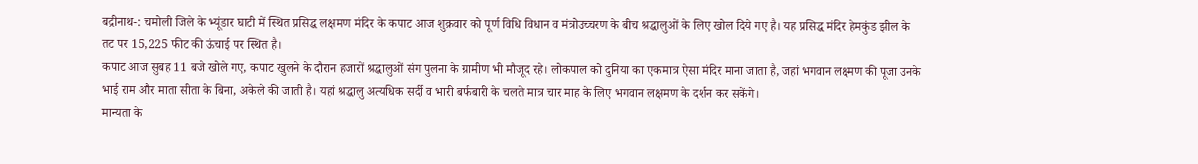बद्रीनाथ-: चमोली जिले के भ्यूंडार घाटी में स्थित प्रसिद्ध लक्षमण मंदिर के कपाट आज शुक्रवार को पूर्ण विधि विधान व मंत्रोउच्चरण के बीच श्रद्धालुओं के लिए खोल दिये गए है। यह प्रसिद्ध मंदिर हेमकुंड झील के तट पर 15,225 फीट की ऊंचाई पर स्थित है।
कपाट आज सुबह 11 बजे खोले गए, कपाट खुलने के दौरान हजारों श्रद्धालुओं संग पुलना के ग्रामीण भी मौजूद रहे। लोकपाल को दुनिया का एकमात्र ऐसा मंदिर माना जाता है, जहां भगवान लक्ष्मण की पूजा उनके भाई राम और माता सीता के बिना, अकेले की जाती है। यहां श्रद्धालु अत्यधिक सर्दी व भारी बर्फबारी के चलते मात्र चार माह के लिए भगवान लक्षमण के दर्शन कर सकेंगे।
मान्यता के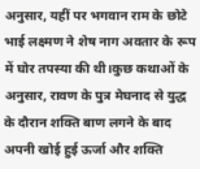अनुसार, यहीं पर भगवान राम के छोटे भाई लक्ष्मण ने शेष नाग अवतार के रूप में घोर तपस्या की थी।कुछ कथाओं के अनुसार, रावण के पुत्र मेघनाद से युद्ध के दौरान शक्ति बाण लगने के बाद अपनी खोई हुई ऊर्जा और शक्ति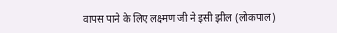वापस पाने के लिए लक्ष्मण जी ने इसी झील (लोकपाल)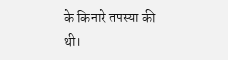के किनारे तपस्या की थी।